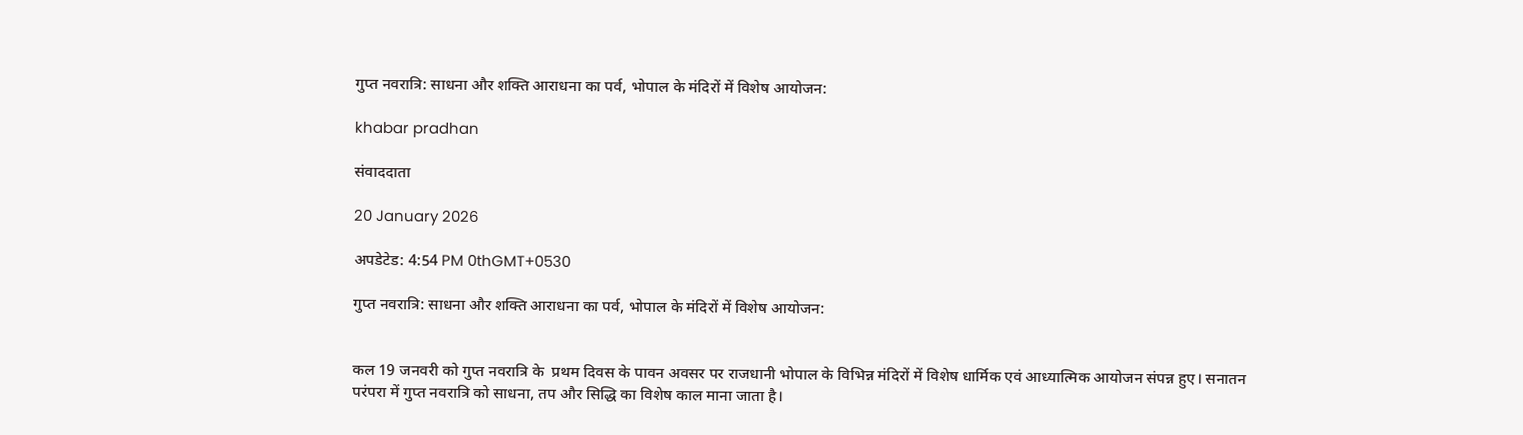गुप्त नवरात्रि: साधना और शक्ति आराधना का पर्व, भोपाल के मंदिरों में विशेष आयोजन:

khabar pradhan

संवाददाता

20 January 2026

अपडेटेड: 4:54 PM 0thGMT+0530

गुप्त नवरात्रि: साधना और शक्ति आराधना का पर्व, भोपाल के मंदिरों में विशेष आयोजन:


कल 19 जनवरी को गुप्त नवरात्रि के  प्रथम दिवस के पावन अवसर पर राजधानी भोपाल के विभिन्न मंदिरों में विशेष धार्मिक एवं आध्यात्मिक आयोजन संपन्न हुए। सनातन परंपरा में गुप्त नवरात्रि को साधना, तप और सिद्धि का विशेष काल माना जाता है।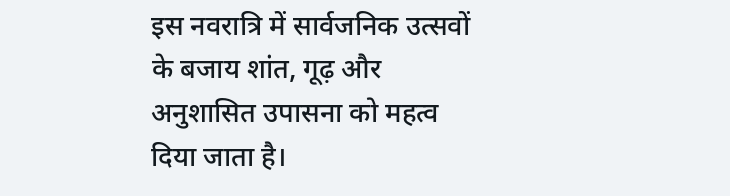इस नवरात्रि में सार्वजनिक उत्सवों के बजाय शांत, गूढ़ और अनुशासित उपासना को महत्व दिया जाता है।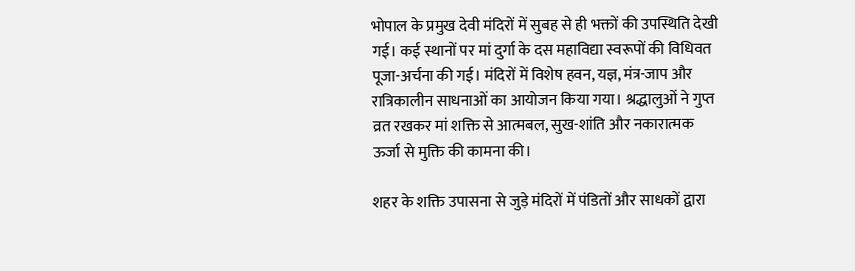भोपाल के प्रमुख देवी मंदिरों में सुबह से ही भक्तों की उपस्थिति देखी गई। कई स्थानों पर मां दुर्गा के दस महाविद्या स्वरूपों की विधिवत पूजा-अर्चना की गई। मंदिरों में विशेष हवन, यज्ञ, मंत्र-जाप और रात्रिकालीन साधनाओं का आयोजन किया गया। श्रद्धालुओं ने गुप्त व्रत रखकर मां शक्ति से आत्मबल, सुख-शांति और नकारात्मक ऊर्जा से मुक्ति की कामना की।

शहर के शक्ति उपासना से जुड़े मंदिरों में पंडितों और साधकों द्वारा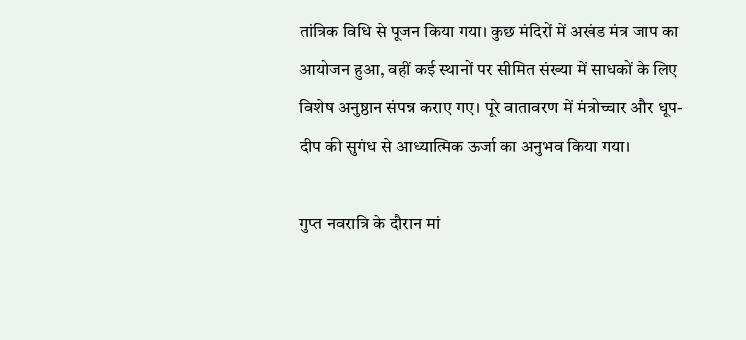तांत्रिक विधि से पूजन किया गया। कुछ मंदिरों में अखंड मंत्र जाप का आयोजन हुआ, वहीं कई स्थानों पर सीमित संख्या में साधकों के लिए विशेष अनुष्ठान संपन्न कराए गए। पूरे वातावरण में मंत्रोच्चार और धूप-दीप की सुगंध से आध्यात्मिक ऊर्जा का अनुभव किया गया।

गुप्त नवरात्रि के दौरान मां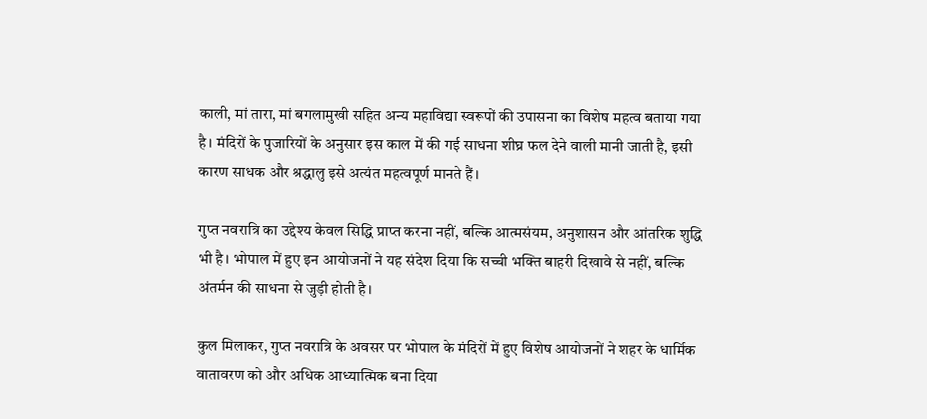काली, मां तारा, मां बगलामुखी सहित अन्य महाविद्या स्वरूपों की उपासना का विशेष महत्व बताया गया है। मंदिरों के पुजारियों के अनुसार इस काल में की गई साधना शीघ्र फल देने वाली मानी जाती है, इसी कारण साधक और श्रद्धालु इसे अत्यंत महत्वपूर्ण मानते हैं।

गुप्त नवरात्रि का उद्देश्य केवल सिद्धि प्राप्त करना नहीं, बल्कि आत्मसंयम, अनुशासन और आंतरिक शुद्धि भी है। भोपाल में हुए इन आयोजनों ने यह संदेश दिया कि सच्ची भक्ति बाहरी दिखावे से नहीं, बल्कि अंतर्मन की साधना से जुड़ी होती है।

कुल मिलाकर, गुप्त नवरात्रि के अवसर पर भोपाल के मंदिरों में हुए विशेष आयोजनों ने शहर के धार्मिक वातावरण को और अधिक आध्यात्मिक बना दिया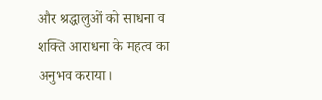और श्रद्धालुओं को साधना व शक्ति आराधना के महत्व का अनुभव कराया।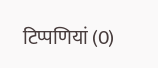टिप्पणियां (0)